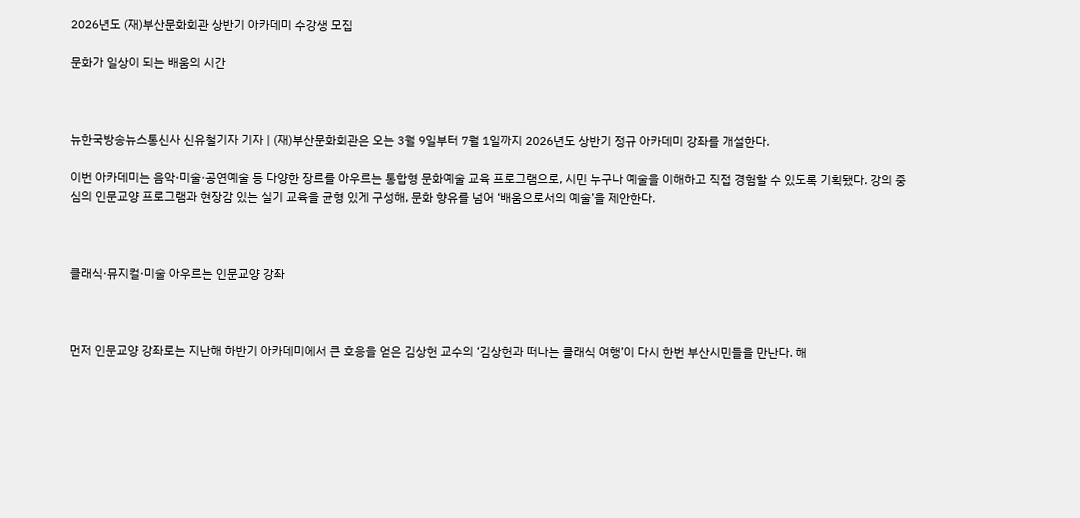2026년도 (재)부산문화회관 상반기 아카데미 수강생 모집

문화가 일상이 되는 배움의 시간



뉴한국방송뉴스통신사 신유철기자 기자 | (재)부산문화회관은 오는 3월 9일부터 7월 1일까지 2026년도 상반기 정규 아카데미 강좌를 개설한다.

이번 아카데미는 음악·미술·공연예술 등 다양한 장르를 아우르는 통합형 문화예술 교육 프로그램으로, 시민 누구나 예술을 이해하고 직접 경험할 수 있도록 기획됐다. 강의 중심의 인문교양 프로그램과 현장감 있는 실기 교육을 균형 있게 구성해, 문화 향유를 넘어 ‘배움으로서의 예술’을 제안한다.



클래식·뮤지컬·미술 아우르는 인문교양 강좌



먼저 인문교양 강좌로는 지난해 하반기 아카데미에서 큰 호응을 얻은 김상헌 교수의 ‘김상헌과 떠나는 클래식 여행’이 다시 한번 부산시민들을 만난다. 해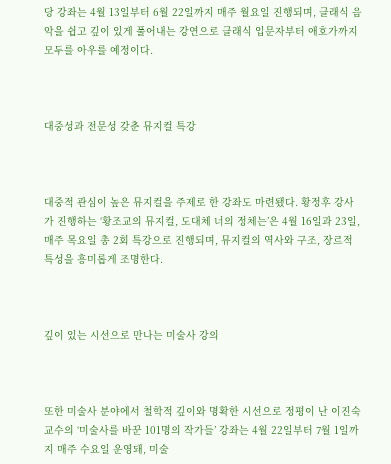당 강좌는 4월 13일부터 6월 22일까지 매주 월요일 진행되며, 클래식 음악을 쉽고 깊이 있게 풀어내는 강연으로 클래식 입문자부터 애호가까지 모두를 아우를 예정이다.



대중성과 전문성 갖춘 뮤지컬 특강



대중적 관심이 높은 뮤지컬을 주제로 한 강좌도 마련됐다. 황정후 강사가 진행하는 ‘황조교의 뮤지컬, 도대체 너의 정체는’은 4월 16일과 23일, 매주 목요일 총 2회 특강으로 진행되며, 뮤지컬의 역사와 구조, 장르적 특성을 흥미롭게 조명한다.



깊이 있는 시선으로 만나는 미술사 강의



또한 미술사 분야에서 철학적 깊이와 명확한 시선으로 정평이 난 이진숙 교수의 ‘미술사를 바꾼 101명의 작가들’ 강좌는 4월 22일부터 7월 1일까지 매주 수요일 운영돼, 미술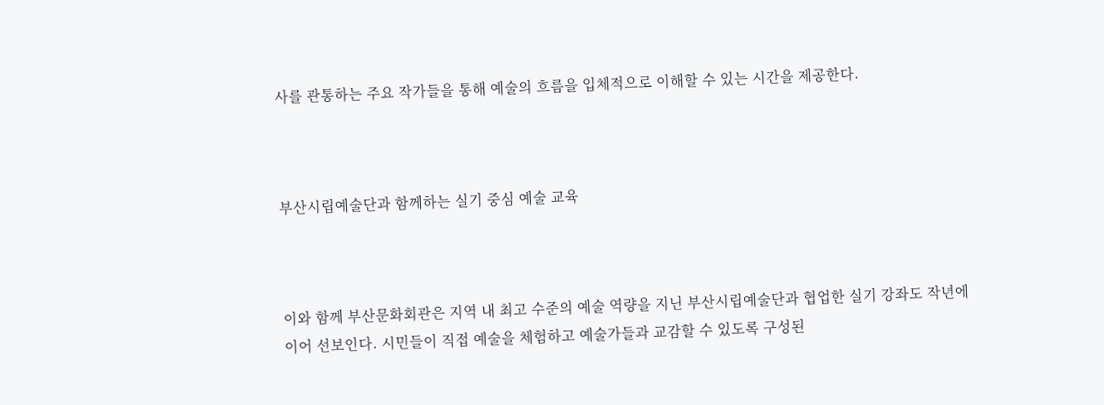사를 관통하는 주요 작가들을 통해 예술의 흐름을 입체적으로 이해할 수 있는 시간을 제공한다.



부산시립예술단과 함께하는 실기 중심 예술 교육



이와 함께 부산문화회관은 지역 내 최고 수준의 예술 역량을 지닌 부산시립예술단과 협업한 실기 강좌도 작년에 이어 선보인다. 시민들이 직접 예술을 체험하고 예술가들과 교감할 수 있도록 구성된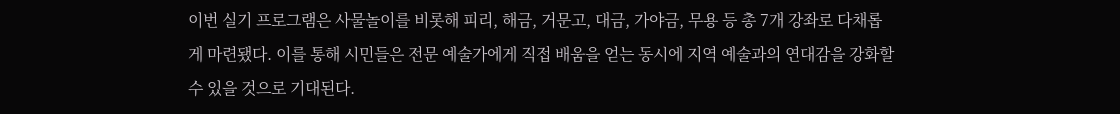이번 실기 프로그램은 사물놀이를 비롯해 피리, 해금, 거문고, 대금, 가야금, 무용 등 총 7개 강좌로 다채롭게 마련됐다. 이를 통해 시민들은 전문 예술가에게 직접 배움을 얻는 동시에 지역 예술과의 연대감을 강화할 수 있을 것으로 기대된다.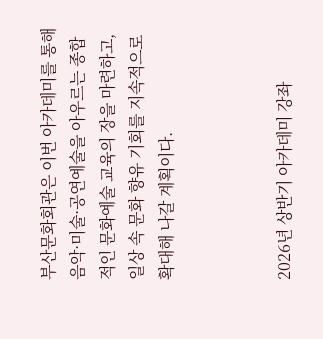부산문화회관은 이번 아카데미를 통해 음악·미술·공연예술을 아우르는 종합적인 문화예술 교육의 장을 마련하고, 일상 속 문화 향유 기회를 지속적으로 확대해 나갈 계획이다.



2026년 상반기 아카데미 강좌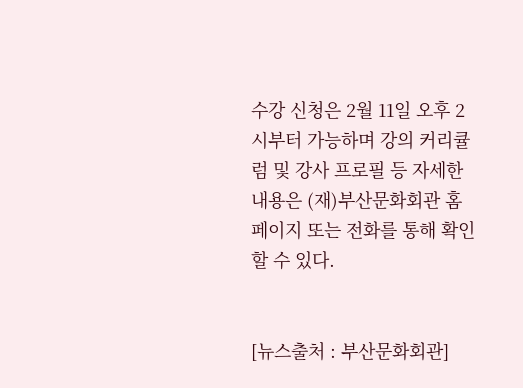수강 신청은 2월 11일 오후 2시부터 가능하며 강의 커리큘럼 및 강사 프로필 등 자세한 내용은 (재)부산문화회관 홈페이지 또는 전화를 통해 확인할 수 있다.


[뉴스출처 : 부산문화회관]